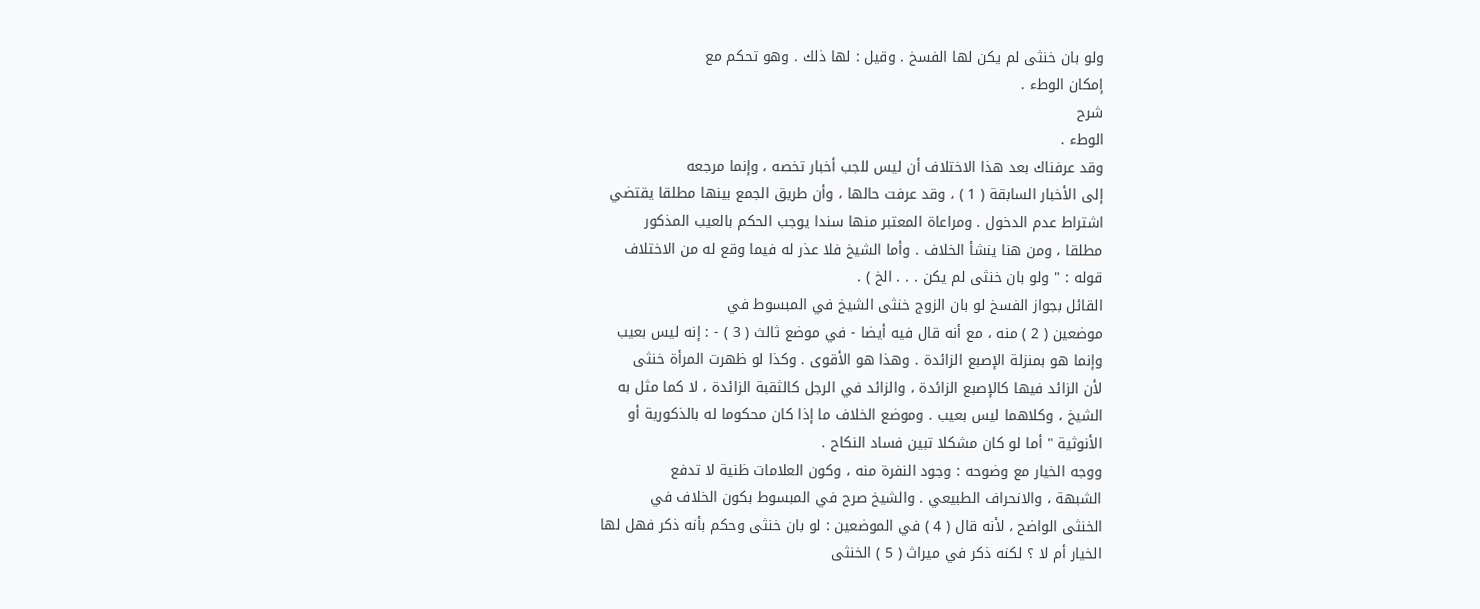ولو بان خنثى لم يكن لها الفسخ . وقيل : لها ذلك . وهو تحكم مع
إمكان الوطء .
شرح
الوطء .
وقد عرفناك بعد هذا الاختلاف أن ليس للجب أخبار تخصه ، وإنما مرجعه
إلى الأخبار السابقة ( 1 ) ، وقد عرفت حالها ، وأن طريق الجمع بينها مطلقا يقتضي
اشتراط عدم الدخول . ومراعاة المعتبر منها سندا يوجب الحكم بالعيب المذكور
مطلقا ، ومن هنا ينشأ الخلاف . وأما الشيخ فلا عذر له فيما وقع له من الاختلاف
قوله : " ولو بان خنثى لم يكن . . . الخ ) .
القائل بجواز الفسخ لو بان الزوج خنثى الشيخ في المبسوط في
موضعين ( 2 ) منه ، مع أنه قال فيه أيضا - في موضع ثالث ( 3 ) - : إنه ليس بعيب
وإنما هو بمنزلة الإصبع الزائدة . وهذا هو الأقوى . وكذا لو ظهرت المرأة خنثى
لأن الزائد فيها كالإصبع الزائدة ، والزائد في الرجل كالثقبة الزائدة ، لا كما مثل به
الشيخ ، وكلاهما ليس بعيب . وموضع الخلاف ما إذا كان محكوما له بالذكورية أو
الأنوثية " أما لو كان مشكلا تبين فساد النكاح .
ووجه الخيار مع وضوحه : وجود النفرة منه ، وكون العلامات ظنية لا تدفع
الشبهة ، والانحراف الطبيعي . والشيخ صرح في المبسوط بكون الخلاف في
الخنثى الواضح ، لأنه قال ( 4 ) في الموضعين : لو بان خنثى وحكم بأنه ذكر فهل لها
الخيار أم لا ؟ لكنه ذكر في ميراث ( 5 ) الخنثى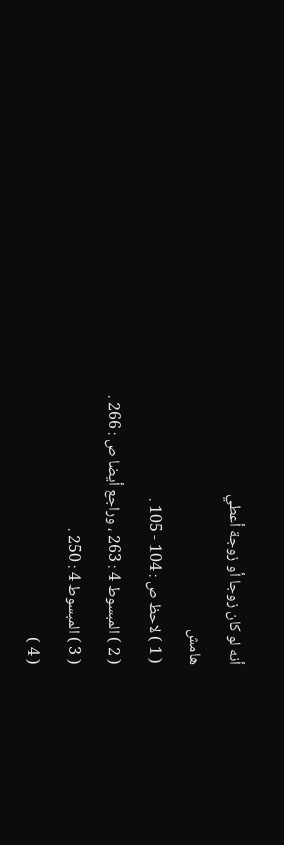أنه لو كان زوجا أو زوجة أعطي
هامش
( 1 ) لاحظ ص : 104 - 105 .
( 2 ) المبسوط 4 : 263 ، وراجع أيضا ص : 266 .
( 3 ) المبسوط 4 : 250 .
( 4 )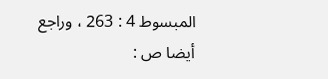المبسوط 4 : 263 ، وراجع أيضا ص :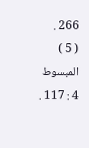266 .
( 5 ) المبسوط 4 : 117 .